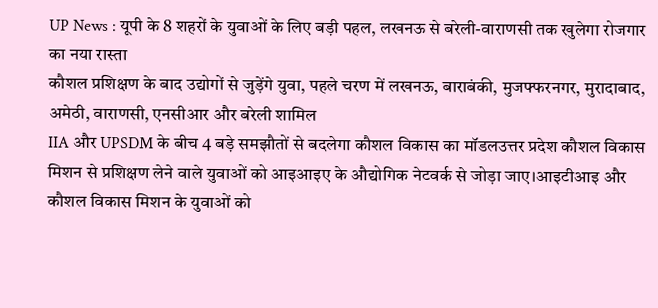UP News : यूपी के 8 शहरों के युवाओं के लिए बड़ी पहल, लखनऊ से बरेली-वाराणसी तक खुलेगा रोजगार का नया रास्ता
कौशल प्रशिक्षण के बाद उद्योगों से जुड़ेंगे युवा, पहले चरण में लखनऊ, बाराबंकी, मुजफ्फरनगर, मुरादाबाद, अमेठी, वाराणसी, एनसीआर और बरेली शामिल
IIA और UPSDM के बीच 4 बड़े समझौतों से बदलेगा कौशल विकास का मॉडलउत्तर प्रदेश कौशल विकास मिशन से प्रशिक्षण लेने वाले युवाओं को आइआइए के औद्योगिक नेटवर्क से जोड़ा जाए।आइटीआइ और कौशल विकास मिशन के युवाओं को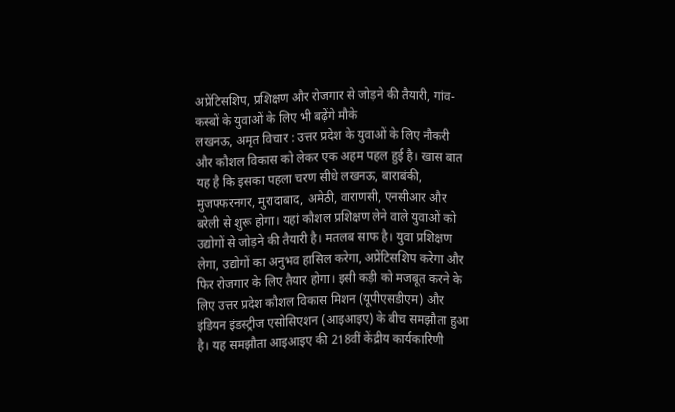अप्रेंटिसशिप, प्रशिक्षण और रोजगार से जोड़ने की तैयारी, गांव-कस्बों के युवाओं के लिए भी बढ़ेंगे मौके
लखनऊ, अमृत विचार : उत्तर प्रदेश के युवाओं के लिए नौकरी और कौशल विकास को लेकर एक अहम पहल हुई है। खास बात यह है कि इसका पहला चरण सीधे लखनऊ, बाराबंकी, मुजफ्फरनगर, मुरादाबाद, अमेठी, वाराणसी, एनसीआर और बरेली से शुरू होगा। यहां कौशल प्रशिक्षण लेने वाले युवाओं को उद्योगों से जोड़ने की तैयारी है। मतलब साफ है। युवा प्रशिक्षण लेगा, उद्योगों का अनुभव हासिल करेगा, अप्रेंटिसशिप करेगा और फिर रोजगार के लिए तैयार होगा। इसी कड़ी को मजबूत करने के लिए उत्तर प्रदेश कौशल विकास मिशन (यूपीएसडीएम) और इंडियन इंडस्ट्रीज एसोसिएशन (आइआइए) के बीच समझौता हुआ है। यह समझौता आइआइए की 218वीं केंद्रीय कार्यकारिणी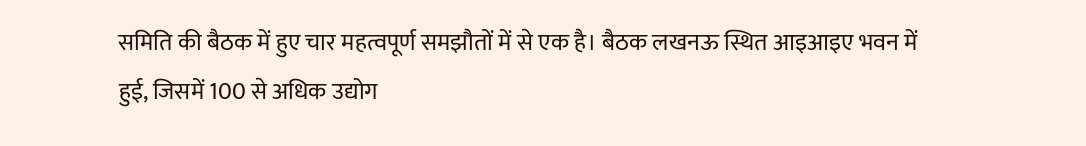समिति की बैठक में हुए चार महत्वपूर्ण समझौतों में से एक है। बैठक लखनऊ स्थित आइआइए भवन में हुई, जिसमें 100 से अधिक उद्योग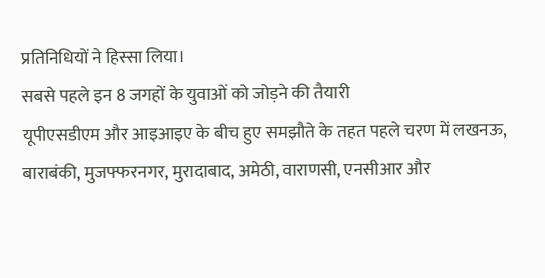प्रतिनिधियों ने हिस्सा लिया।
सबसे पहले इन 8 जगहों के युवाओं को जोड़ने की तैयारी
यूपीएसडीएम और आइआइए के बीच हुए समझौते के तहत पहले चरण में लखनऊ, बाराबंकी, मुजफ्फरनगर, मुरादाबाद, अमेठी, वाराणसी, एनसीआर और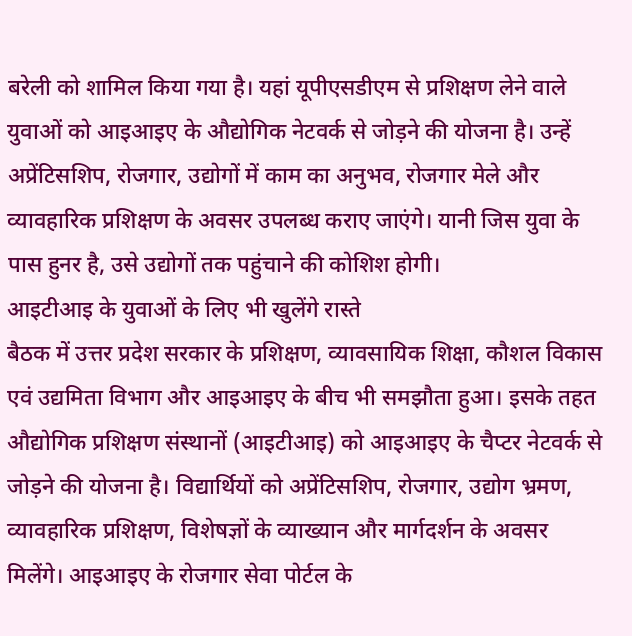बरेली को शामिल किया गया है। यहां यूपीएसडीएम से प्रशिक्षण लेने वाले युवाओं को आइआइए के औद्योगिक नेटवर्क से जोड़ने की योजना है। उन्हें अप्रेंटिसशिप, रोजगार, उद्योगों में काम का अनुभव, रोजगार मेले और व्यावहारिक प्रशिक्षण के अवसर उपलब्ध कराए जाएंगे। यानी जिस युवा के पास हुनर है, उसे उद्योगों तक पहुंचाने की कोशिश होगी।
आइटीआइ के युवाओं के लिए भी खुलेंगे रास्ते
बैठक में उत्तर प्रदेश सरकार के प्रशिक्षण, व्यावसायिक शिक्षा, कौशल विकास एवं उद्यमिता विभाग और आइआइए के बीच भी समझौता हुआ। इसके तहत औद्योगिक प्रशिक्षण संस्थानों (आइटीआइ) को आइआइए के चैप्टर नेटवर्क से जोड़ने की योजना है। विद्यार्थियों को अप्रेंटिसशिप, रोजगार, उद्योग भ्रमण, व्यावहारिक प्रशिक्षण, विशेषज्ञों के व्याख्यान और मार्गदर्शन के अवसर मिलेंगे। आइआइए के रोजगार सेवा पोर्टल के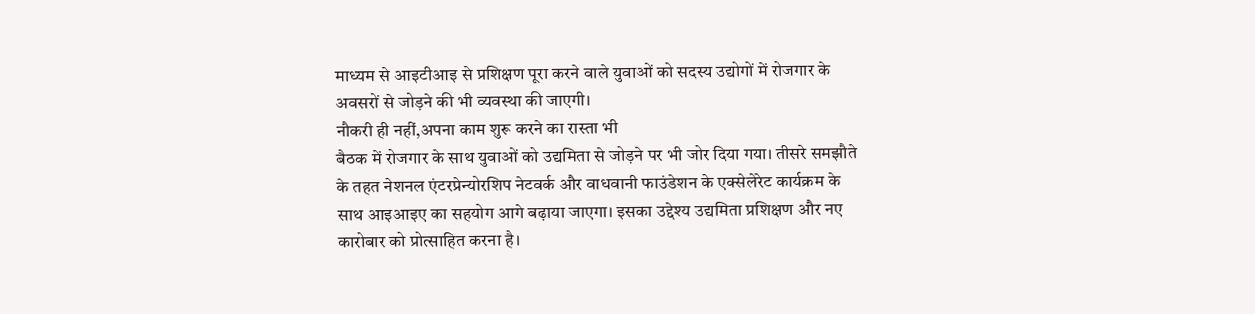माध्यम से आइटीआइ से प्रशिक्षण पूरा करने वाले युवाओं को सदस्य उद्योगों में रोजगार के अवसरों से जोड़ने की भी व्यवस्था की जाएगी।
नौकरी ही नहीं,अपना काम शुरू करने का रास्ता भी
बैठक में रोजगार के साथ युवाओं को उद्यमिता से जोड़ने पर भी जोर दिया गया। तीसरे समझौते के तहत नेशनल एंटरप्रेन्योरशिप नेटवर्क और वाधवानी फाउंडेशन के एक्सेलेरेट कार्यक्रम के साथ आइआइए का सहयोग आगे बढ़ाया जाएगा। इसका उद्देश्य उद्यमिता प्रशिक्षण और नए कारोबार को प्रोत्साहित करना है।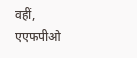वहीं, एएफपीओ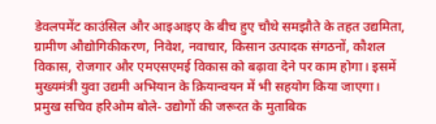डेवलपमेंट काउंसिल और आइआइए के बीच हुए चौथे समझौते के तहत उद्यमिता, ग्रामीण औद्योगिकीकरण, निवेश, नवाचार, किसान उत्पादक संगठनों, कौशल विकास, रोजगार और एमएसएमई विकास को बढ़ावा देने पर काम होगा। इसमें मुख्यमंत्री युवा उद्यमी अभियान के क्रियान्वयन में भी सहयोग किया जाएगा।
प्रमुख सचिव हरिओम बोले- उद्योगों की जरूरत के मुताबिक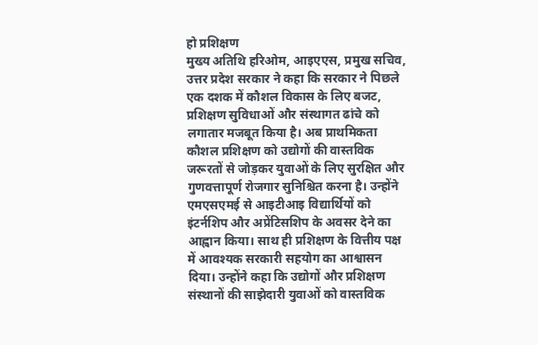हो प्रशिक्षण
मुख्य अतिथि हरिओम, आइएएस, प्रमुख सचिव, उत्तर प्रदेश सरकार ने कहा कि सरकार ने पिछले एक दशक में कौशल विकास के लिए बजट, प्रशिक्षण सुविधाओं और संस्थागत ढांचे को लगातार मजबूत किया है। अब प्राथमिकता कौशल प्रशिक्षण को उद्योगों की वास्तविक जरूरतों से जोड़कर युवाओं के लिए सुरक्षित और गुणवत्तापूर्ण रोजगार सुनिश्चित करना है। उन्होंने एमएसएमई से आइटीआइ विद्यार्थियों को इंटर्नशिप और अप्रेंटिसशिप के अवसर देने का आह्वान किया। साथ ही प्रशिक्षण के वित्तीय पक्ष में आवश्यक सरकारी सहयोग का आश्वासन दिया। उन्होंने कहा कि उद्योगों और प्रशिक्षण संस्थानों की साझेदारी युवाओं को वास्तविक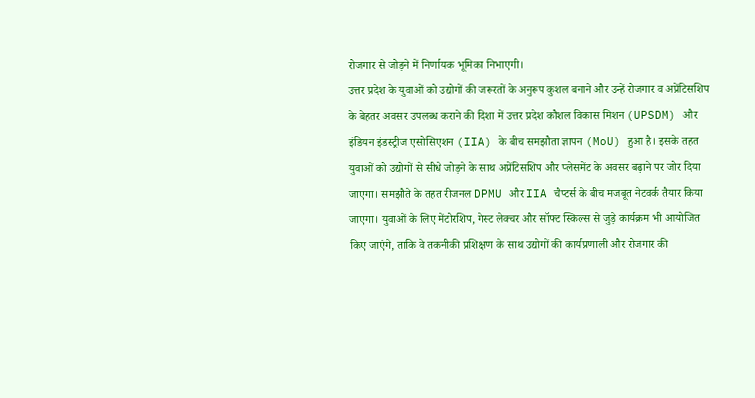रोजगार से जोड़ने में निर्णायक भूमिका निभाएगी।
उत्तर प्रदेश के युवाओं को उद्योगों की जरूरतों के अनुरूप कुशल बनाने और उन्हें रोजगार व अप्रेंटिसशिप के बेहतर अवसर उपलब्ध कराने की दिशा में उत्तर प्रदेश कौशल विकास मिशन (UPSDM) और इंडियन इंडस्ट्रीज एसोसिएशन (IIA) के बीच समझौता ज्ञापन (MoU) हुआ है। इसके तहत युवाओं को उद्योगों से सीधे जोड़ने के साथ अप्रेंटिसशिप और प्लेसमेंट के अवसर बढ़ाने पर जोर दिया जाएगा। समझौते के तहत रीजनल DPMU और IIA चैप्टर्स के बीच मजबूत नेटवर्क तैयार किया जाएगा। युवाओं के लिए मेंटोरशिप, गेस्ट लेक्चर और सॉफ्ट स्किल्स से जुड़े कार्यक्रम भी आयोजित किए जाएंगे, ताकि वे तकनीकी प्रशिक्षण के साथ उद्योगों की कार्यप्रणाली और रोजगार की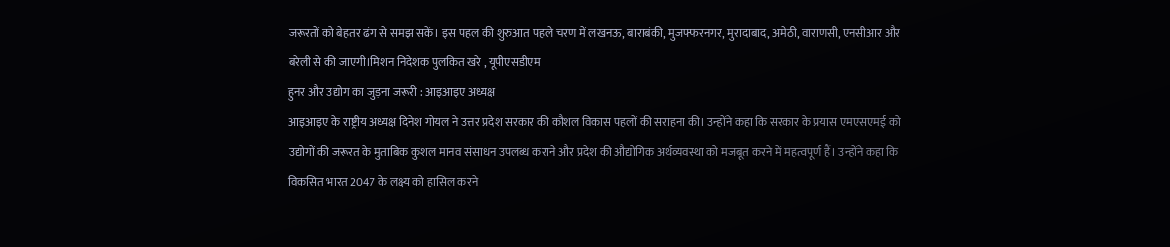जरूरतों को बेहतर ढंग से समझ सकें। इस पहल की शुरुआत पहले चरण में लखनऊ, बाराबंकी, मुजफ्फरनगर, मुरादाबाद, अमेठी, वाराणसी, एनसीआर और बरेली से की जाएगी।मिशन निदेशक पुलकित खरे , यूपीएसडीएम
हुनर और उद्योग का जुड़ना जरूरी : आइआइए अध्यक्ष
आइआइए के राष्ट्रीय अध्यक्ष दिनेश गोयल ने उत्तर प्रदेश सरकार की कौशल विकास पहलों की सराहना की। उन्होंने कहा कि सरकार के प्रयास एमएसएमई को उद्योगों की जरूरत के मुताबिक कुशल मानव संसाधन उपलब्ध कराने और प्रदेश की औद्योगिक अर्थव्यवस्था को मजबूत करने में महत्वपूर्ण हैं। उन्होंने कहा कि विकसित भारत 2047 के लक्ष्य को हासिल करने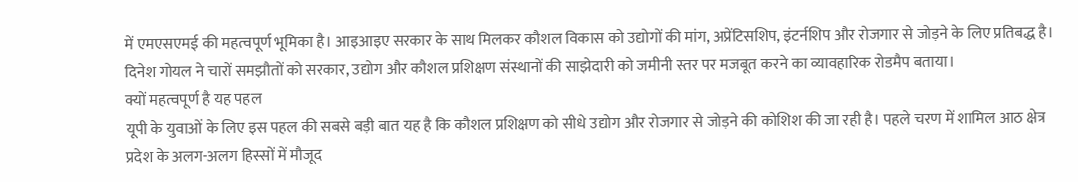में एमएसएमई की महत्वपूर्ण भूमिका है। आइआइए सरकार के साथ मिलकर कौशल विकास को उद्योगों की मांग, अप्रेंटिसशिप, इंटर्नशिप और रोजगार से जोड़ने के लिए प्रतिबद्ध है। दिनेश गोयल ने चारों समझौतों को सरकार, उद्योग और कौशल प्रशिक्षण संस्थानों की साझेदारी को जमीनी स्तर पर मजबूत करने का व्यावहारिक रोडमैप बताया।
क्यों महत्वपूर्ण है यह पहल
यूपी के युवाओं के लिए इस पहल की सबसे बड़ी बात यह है कि कौशल प्रशिक्षण को सीधे उद्योग और रोजगार से जोड़ने की कोशिश की जा रही है। पहले चरण में शामिल आठ क्षेत्र प्रदेश के अलग-अलग हिस्सों में मौजूद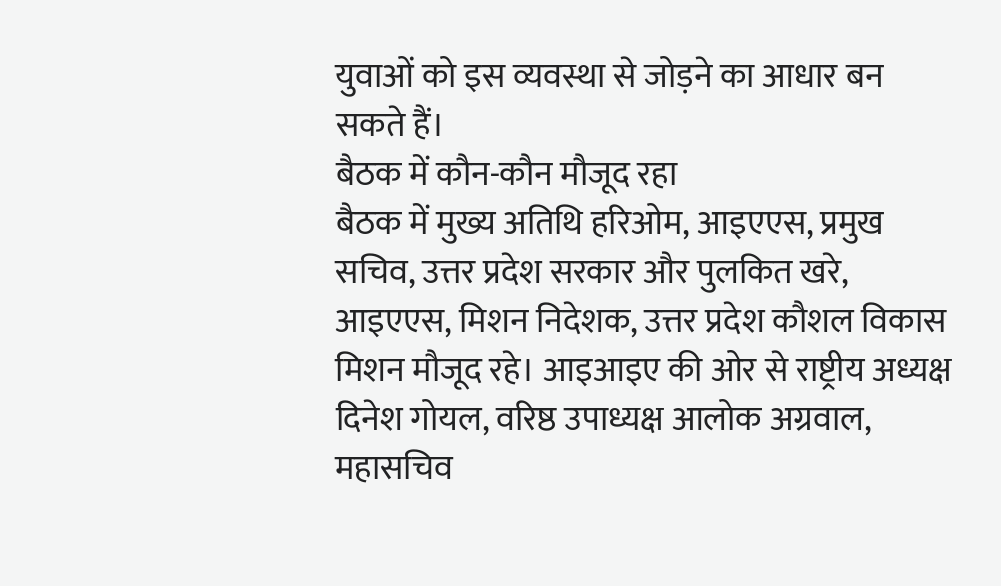युवाओं को इस व्यवस्था से जोड़ने का आधार बन सकते हैं।
बैठक में कौन-कौन मौजूद रहा
बैठक में मुख्य अतिथि हरिओम, आइएएस, प्रमुख सचिव, उत्तर प्रदेश सरकार और पुलकित खरे, आइएएस, मिशन निदेशक, उत्तर प्रदेश कौशल विकास मिशन मौजूद रहे। आइआइए की ओर से राष्ट्रीय अध्यक्ष दिनेश गोयल, वरिष्ठ उपाध्यक्ष आलोक अग्रवाल, महासचिव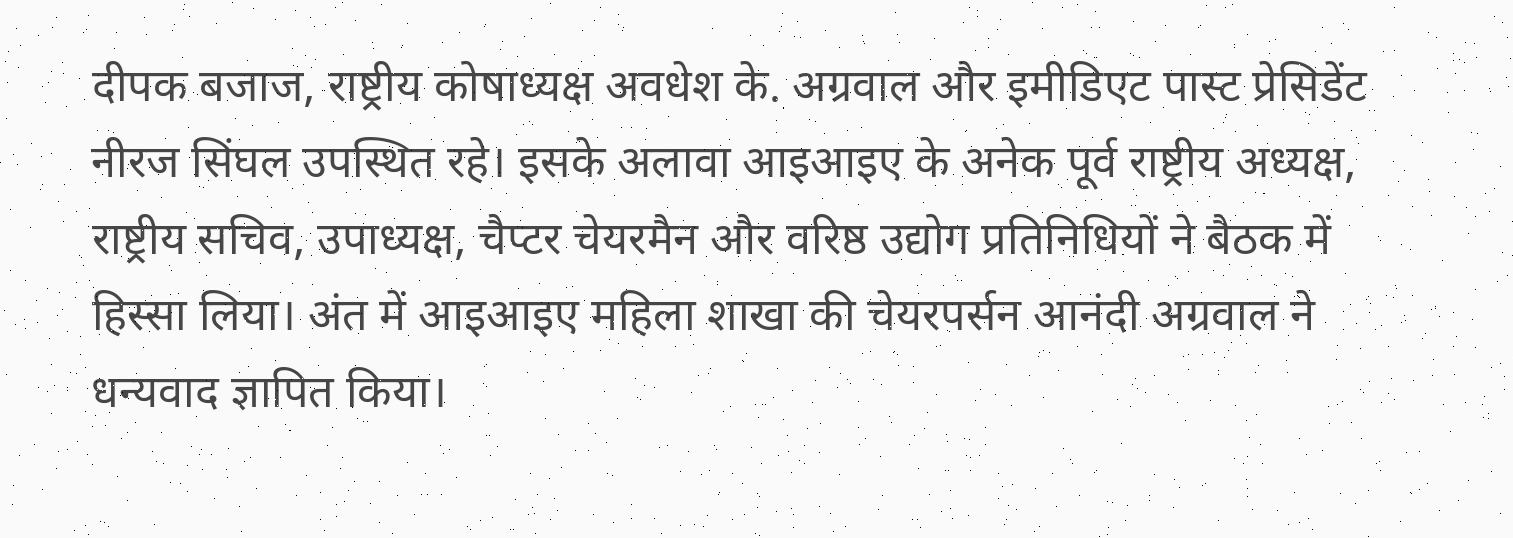दीपक बजाज, राष्ट्रीय कोषाध्यक्ष अवधेश के. अग्रवाल और इमीडिएट पास्ट प्रेसिडेंट नीरज सिंघल उपस्थित रहे। इसके अलावा आइआइए के अनेक पूर्व राष्ट्रीय अध्यक्ष, राष्ट्रीय सचिव, उपाध्यक्ष, चैप्टर चेयरमैन और वरिष्ठ उद्योग प्रतिनिधियों ने बैठक में हिस्सा लिया। अंत में आइआइए महिला शाखा की चेयरपर्सन आनंदी अग्रवाल ने धन्यवाद ज्ञापित किया।